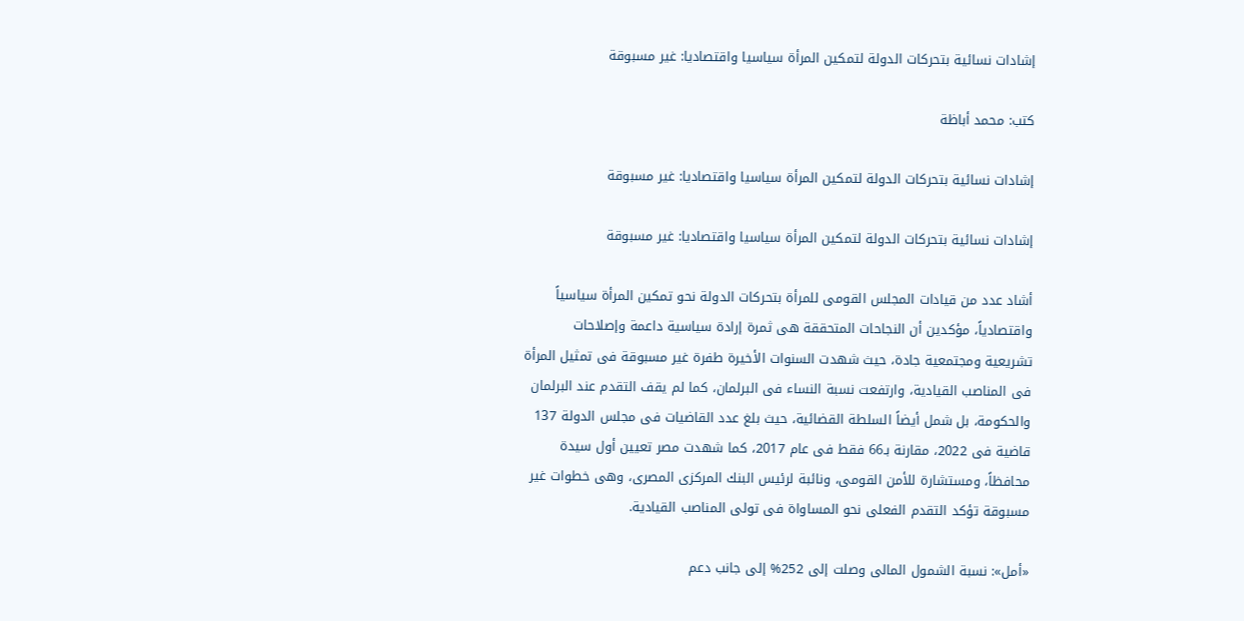إشادات نسائية بتحركات الدولة لتمكين المرأة سياسيا واقتصاديا: غير مسبوقة

كتب: محمد أباظة

إشادات نسائية بتحركات الدولة لتمكين المرأة سياسيا واقتصاديا: غير مسبوقة

إشادات نسائية بتحركات الدولة لتمكين المرأة سياسيا واقتصاديا: غير مسبوقة

أشاد عدد من قيادات المجلس القومى للمرأة بتحركات الدولة نحو تمكين المرأة سياسياً واقتصادياً، مؤكدين أن النجاحات المتحققة هى ثمرة إرادة سياسية داعمة وإصلاحات تشريعية ومجتمعية جادة، حيث شهدت السنوات الأخيرة طفرة غير مسبوقة فى تمثيل المرأة فى المناصب القيادية، وارتفعت نسبة النساء فى البرلمان، كما لم يقف التقدم عند البرلمان والحكومة، بل شمل أيضاً السلطة القضائية، حيث بلغ عدد القاضيات فى مجلس الدولة 137 قاضية فى 2022، مقارنة بـ66 فقط فى عام 2017، كما شهدت مصر تعيين أول سيدة محافظاً، ومستشارة للأمن القومى، ونائبة لرئيس البنك المركزى المصرى، وهى خطوات غير مسبوقة تؤكد التقدم الفعلى نحو المساواة فى تولى المناصب القيادية.

«أمل»: نسبة الشمول المالى وصلت إلى 252% إلى جانب دعم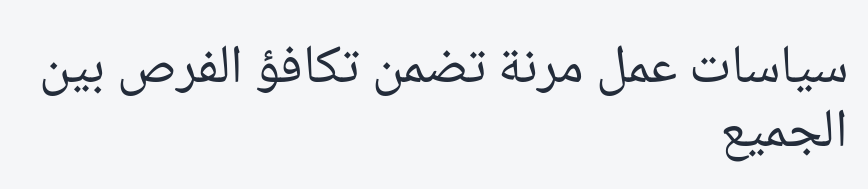سياسات عمل مرنة تضمن تكافؤ الفرص بين الجميع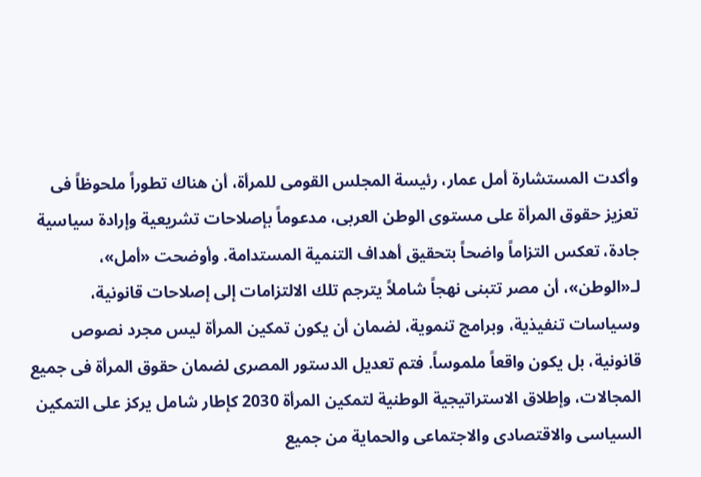وأكدت المستشارة أمل عمار، رئيسة المجلس القومى للمرأة، أن هناك تطوراً ملحوظاً فى تعزيز حقوق المرأة على مستوى الوطن العربى، مدعوماً بإصلاحات تشريعية وإرادة سياسية جادة، تعكس التزاماً واضحاً بتحقيق أهداف التنمية المستدامة. وأوضحت «أمل»، لـ«الوطن»، أن مصر تتبنى نهجاً شاملاً يترجم تلك الالتزامات إلى إصلاحات قانونية، وسياسات تنفيذية، وبرامج تنموية، لضمان أن يكون تمكين المرأة ليس مجرد نصوص قانونية، بل يكون واقعاً ملموساً. فتم تعديل الدستور المصرى لضمان حقوق المرأة فى جميع المجالات، وإطلاق الاستراتيجية الوطنية لتمكين المرأة 2030 كإطار شامل يركز على التمكين السياسى والاقتصادى والاجتماعى والحماية من جميع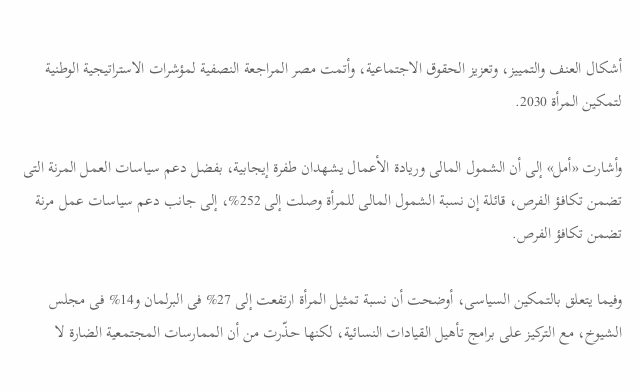أشكال العنف والتمييز، وتعزيز الحقوق الاجتماعية، وأتمت مصر المراجعة النصفية لمؤشرات الاستراتيجية الوطنية لتمكين المرأة 2030.

وأشارت «أمل» إلى أن الشمول المالى وريادة الأعمال يشهدان طفرة إيجابية، بفضل دعم سياسات العمل المرنة التى تضمن تكافؤ الفرص، قائلة إن نسبة الشمول المالى للمرأة وصلت إلى 252%، إلى جانب دعم سياسات عمل مرنة تضمن تكافؤ الفرص.

وفيما يتعلق بالتمكين السياسى، أوضحت أن نسبة تمثيل المرأة ارتفعت إلى 27% فى البرلمان و14% فى مجلس الشيوخ، مع التركيز على برامج تأهيل القيادات النسائية، لكنها حذّرت من أن الممارسات المجتمعية الضارة لا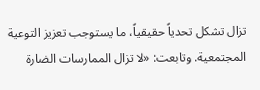تزال تشكل تحدياً حقيقياً، ما يستوجب تعزيز التوعية المجتمعية. وتابعت: «لا تزال الممارسات الضارة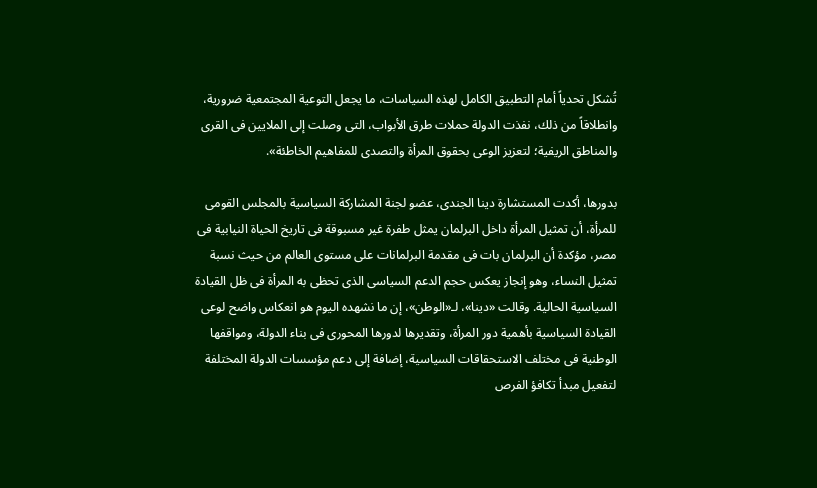تُشكل تحدياً أمام التطبيق الكامل لهذه السياسات، ما يجعل التوعية المجتمعية ضرورية، وانطلاقاً من ذلك، نفذت الدولة حملات طرق الأبواب، التى وصلت إلى الملايين فى القرى والمناطق الريفية؛ لتعزيز الوعى بحقوق المرأة والتصدى للمفاهيم الخاطئة».

بدورها، أكدت المستشارة دينا الجندى، عضو لجنة المشاركة السياسية بالمجلس القومى للمرأة، أن تمثيل المرأة داخل البرلمان يمثل طفرة غير مسبوقة فى تاريخ الحياة النيابية فى مصر، مؤكدة أن البرلمان بات فى مقدمة البرلمانات على مستوى العالم من حيث نسبة تمثيل النساء، وهو إنجاز يعكس حجم الدعم السياسى الذى تحظى به المرأة فى ظل القيادة السياسية الحالية. وقالت «دينا»، لـ«الوطن»، إن ما نشهده اليوم هو انعكاس واضح لوعى القيادة السياسية بأهمية دور المرأة، وتقديرها لدورها المحورى فى بناء الدولة، ومواقفها الوطنية فى مختلف الاستحقاقات السياسية، إضافة إلى دعم مؤسسات الدولة المختلفة لتفعيل مبدأ تكافؤ الفرص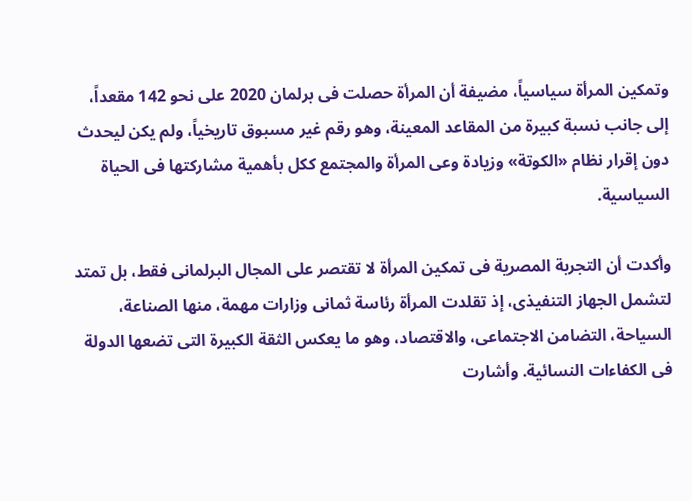وتمكين المرأة سياسياً، مضيفة أن المرأة حصلت فى برلمان 2020 على نحو 142 مقعداً، إلى جانب نسبة كبيرة من المقاعد المعينة، وهو رقم غير مسبوق تاريخياً، ولم يكن ليحدث دون إقرار نظام «الكوتة» وزيادة وعى المرأة والمجتمع ككل بأهمية مشاركتها فى الحياة السياسية.

وأكدت أن التجربة المصرية فى تمكين المرأة لا تقتصر على المجال البرلمانى فقط، بل تمتد لتشمل الجهاز التنفيذى، إذ تقلدت المرأة رئاسة ثمانى وزارات مهمة، منها الصناعة، السياحة، التضامن الاجتماعى، والاقتصاد، وهو ما يعكس الثقة الكبيرة التى تضعها الدولة فى الكفاءات النسائية. وأشارت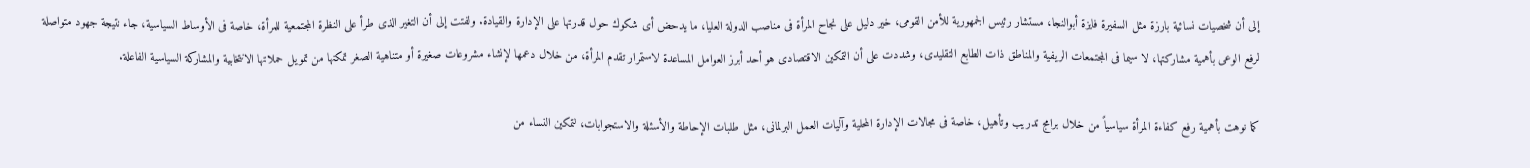إلى أن شخصيات نسائية بارزة مثل السفيرة فايزة أبوالنجا، مستشار رئيس الجمهورية للأمن القومى، خير دليل على نجاح المرأة فى مناصب الدولة العليا، ما يدحض أى شكوك حول قدرتها على الإدارة والقيادة. ولفتت إلى أن التغير الذى طرأ على النظرة المجتمعية للمرأة، خاصة فى الأوساط السياسية، جاء نتيجة جهود متواصلة لرفع الوعى بأهمية مشاركتها، لا سيما فى المجتمعات الريفية والمناطق ذات الطابع التقليدى، وشددت على أن التمكين الاقتصادى هو أحد أبرز العوامل المساعدة لاستمرار تقدم المرأة، من خلال دعمها لإنشاء مشروعات صغيرة أو متناهية الصغر تمكنها من تمويل حملاتها الانتخابية والمشاركة السياسية الفاعلة.

كما نوهت بأهمية رفع كفاءة المرأة سياسياً من خلال برامج تدريب وتأهيل، خاصة فى مجالات الإدارة المحلية وآليات العمل البرلمانى، مثل طلبات الإحاطة والأسئلة والاستجوابات، لتمكين النساء من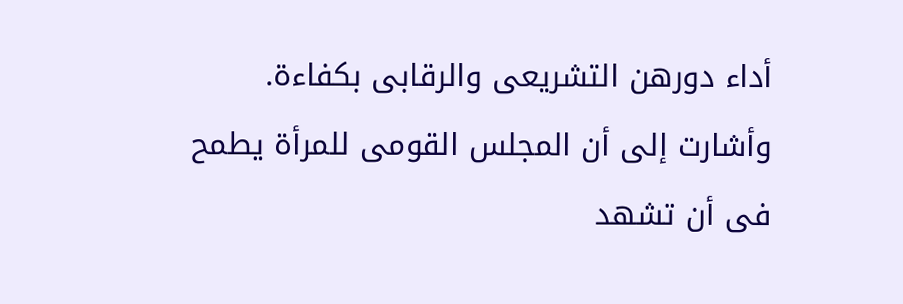أداء دورهن التشريعى والرقابى بكفاءة. وأشارت إلى أن المجلس القومى للمرأة يطمح فى أن تشهد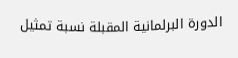الدورة البرلمانية المقبلة نسبة تمثيل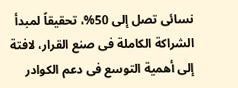نسائى تصل إلى 50%، تحقيقاً لمبدأ الشراكة الكاملة فى صنع القرار، لافتة إلى أهمية التوسع فى دعم الكوادر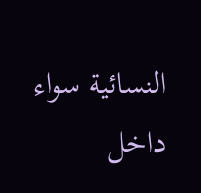النسائية سواء داخل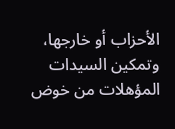الأحزاب أو خارجها، وتمكين السيدات المؤهلات من خوض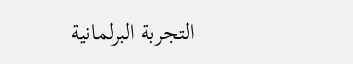التجربة البرلمانية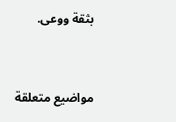بثقة ووعى.


مواضيع متعلقة